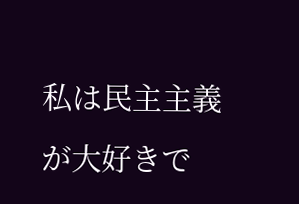私は民主主義が大好きで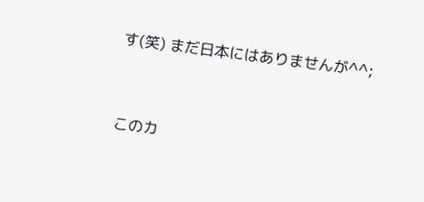す(笑) まだ日本にはありませんが^^;


このカ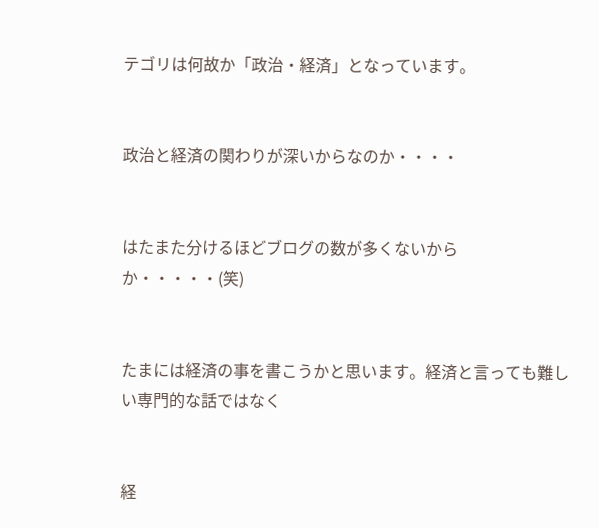テゴリは何故か「政治・経済」となっています。


政治と経済の関わりが深いからなのか・・・・


はたまた分けるほどブログの数が多くないからか・・・・・(笑)


たまには経済の事を書こうかと思います。経済と言っても難しい専門的な話ではなく


経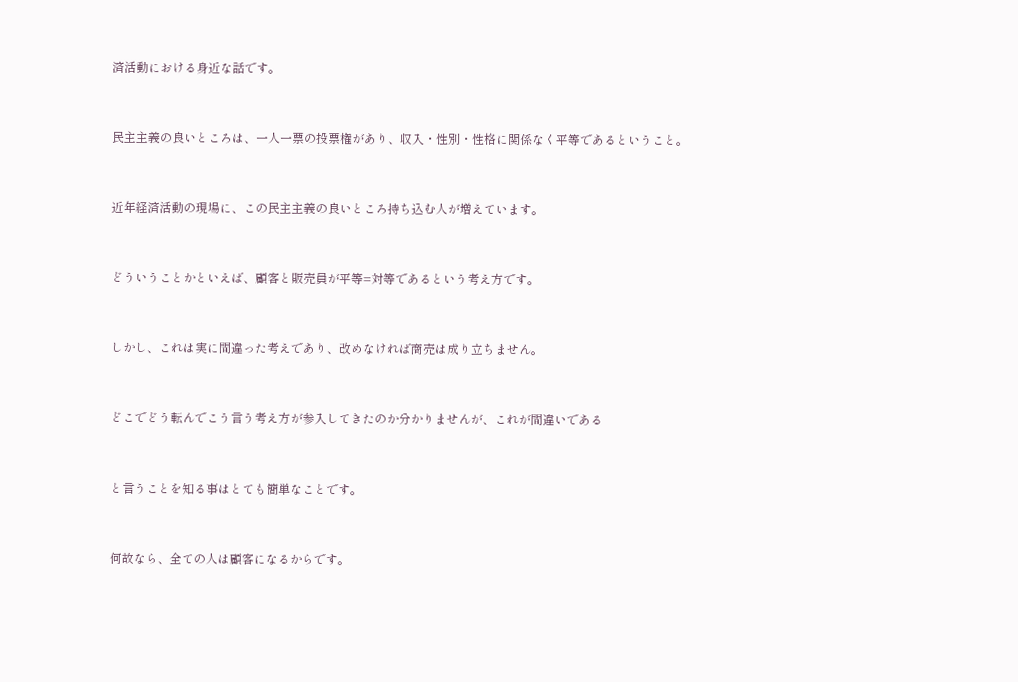済活動における身近な話です。


民主主義の良いところは、一人一票の投票権があり、収入・性別・性格に関係なく平等であるということ。


近年経済活動の現場に、この民主主義の良いところ持ち込む人が増えています。


どういうことかといえば、顧客と販売員が平等=対等であるという考え方です。


しかし、これは実に間違った考えであり、改めなければ商売は成り立ちません。


どこでどう転んでこう言う考え方が参入してきたのか分かりませんが、これが間違いである


と言うことを知る事はとても簡単なことです。


何故なら、全ての人は顧客になるからです。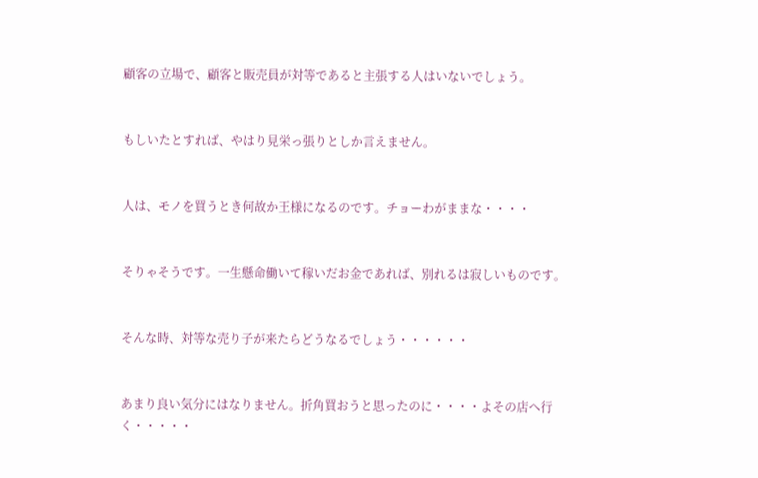顧客の立場で、顧客と販売員が対等であると主張する人はいないでしょう。


もしいたとすれば、やはり見栄っ張りとしか言えません。


人は、モノを買うとき何故か王様になるのです。チョーわがままな・・・・


そりゃそうです。一生懸命働いて稼いだお金であれば、別れるは寂しいものです。


そんな時、対等な売り子が来たらどうなるでしょう・・・・・・


あまり良い気分にはなりません。折角買おうと思ったのに・・・・よその店へ行く・・・・・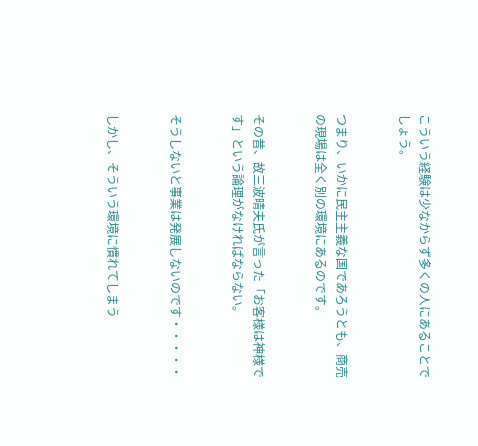こういう経験は少なからず多くの人にあることでしょう。


つまり、いかに民主主義な国であろうとも、商売の現場は全く別の環境にあるのです。


その昔、故三波晴夫氏が言った「お客様は神様です」という論理がなければならない。


そうしないと事業は発展しないのです・・・・・


しかし、そういう環境に慣れてしまう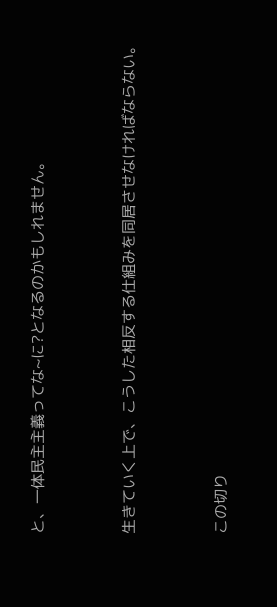と、一体民主主義ってな~に?となるのかもしれません。


生きていく上で、こうした相反する仕組みを同居させなければならない。


この切り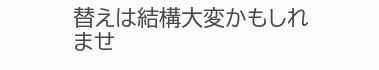替えは結構大変かもしれませ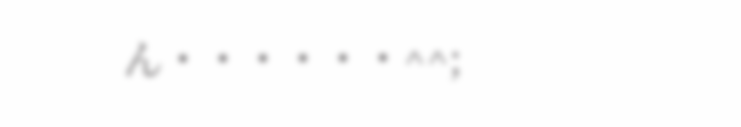ん・・・・・・^^;